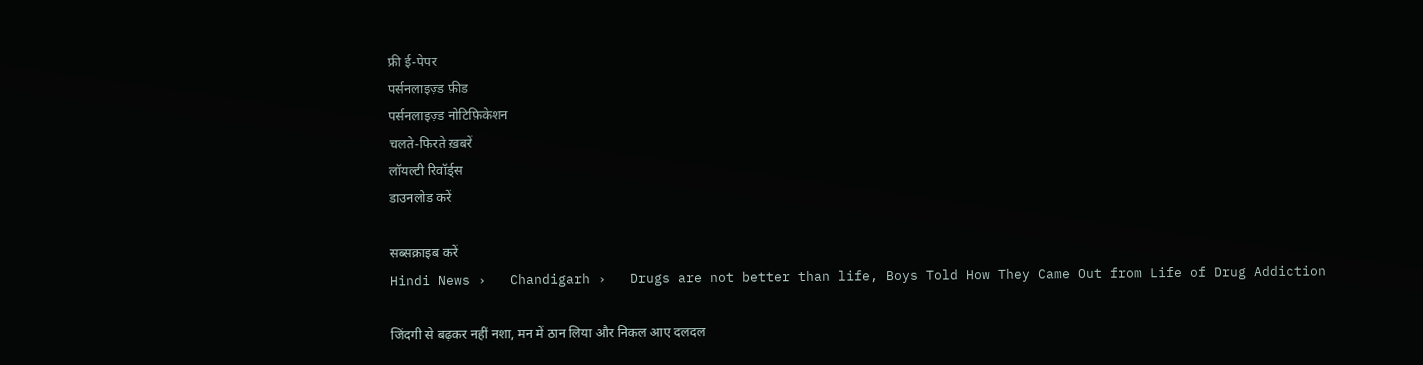फ्री ई-पेपर
पर्सनलाइज़्ड फ़ीड
पर्सनलाइज़्ड नोटिफ़िकेशन
चलते-फिरते ख़बरें
लॉयल्टी रिवॉर्ड्स
डाउनलोड करें

सब्सक्राइब करें
Hindi News ›   Chandigarh ›   Drugs are not better than life, Boys Told How They Came Out from Life of Drug Addiction

जिंदगी से बढ़कर नहीं नशा, मन में ठान लिया और निकल आए दलदल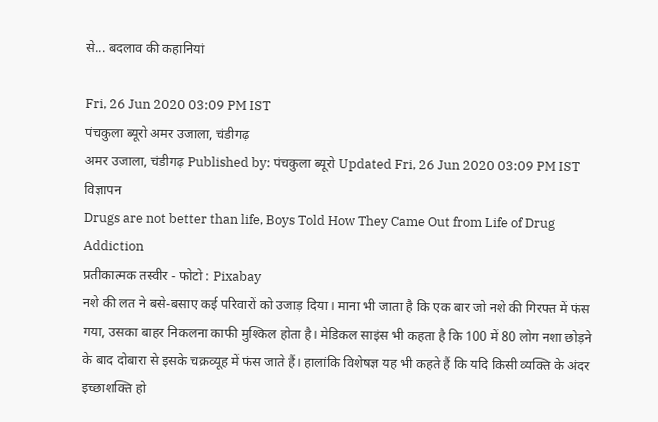से... बदलाव की कहानियां

Fri, 26 Jun 2020 03:09 PM IST
पंचकुला ब्‍यूरो अमर उजाला, चंडीगढ़
अमर उजाला, चंडीगढ़ Published by: पंचकुला ब्‍यूरो Updated Fri, 26 Jun 2020 03:09 PM IST
विज्ञापन
Drugs are not better than life, Boys Told How They Came Out from Life of Drug Addiction
प्रतीकात्मक तस्वीर - फोटो : Pixabay
नशे की लत ने बसे-बसाए कई परिवारों को उजाड़ दिया। माना भी जाता है कि एक बार जो नशे की गिरफ्त में फंस गया, उसका बाहर निकलना काफी मुश्किल होता है। मेडिकल साइंस भी कहता है कि 100 में 80 लोग नशा छोड़ने के बाद दोबारा से इसके चक्रव्यूह में फंस जाते हैं। हालांकि विशेषज्ञ यह भी कहते हैं कि यदि किसी व्यक्ति के अंदर इच्छाशक्ति हो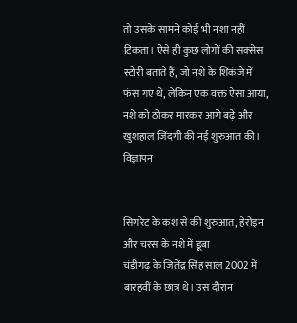तो उसके सामने कोई भी नशा नहीं टिकता। ऐसे ही कुछ लोगों की सक्सेस स्टोरी बताते हैं, जो नशे के शिकंजे में फंस गए थे, लेकिन एक वक्त ऐसा आया, नशे को ठोकर मारकर आगे बढ़े और खुशहाल जिंदगी की नई शुरुआत की।
विज्ञापन


सिगरेट के कश से की शुरुआत, हेरोइन और चरस के नशे में डूबा
चंडीगढ़ के जितेंद्र सिंह साल 2002 में बारहवीं के छात्र थे। उस दौरान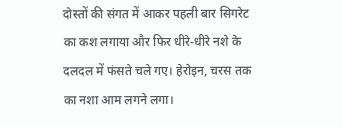दोस्तों की संगत में आकर पहली बार सिगरेट का कश लगाया और फिर धीरे-धीरे नशे के दलदल में फंसते चले गए। हेरोइन, चरस तक का नशा आम लगने लगा।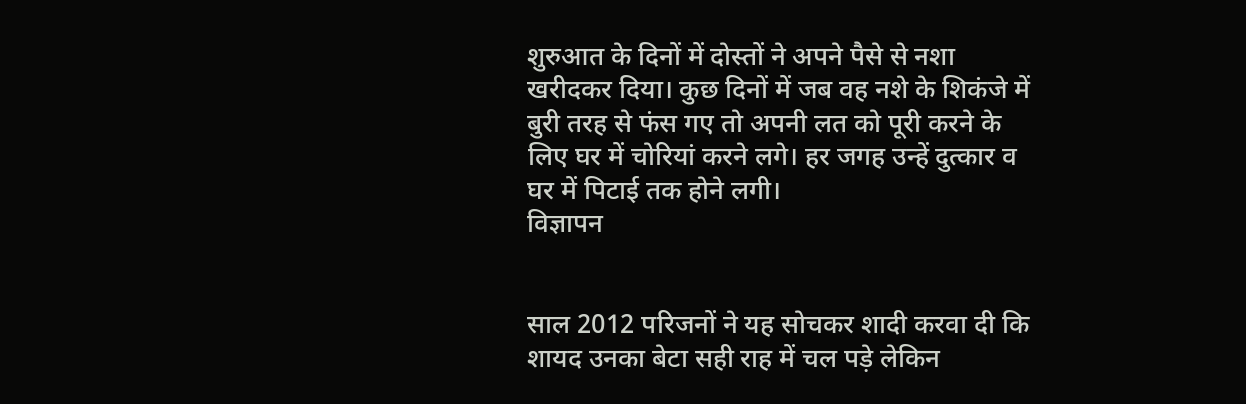शुरुआत के दिनों में दोस्तों ने अपने पैसे से नशा खरीदकर दिया। कुछ दिनों में जब वह नशे के शिकंजे में बुरी तरह से फंस गए तो अपनी लत को पूरी करने के लिए घर में चोरियां करने लगे। हर जगह उन्हें दुत्कार व घर में पिटाई तक होने लगी।
विज्ञापन


साल 2012 परिजनों ने यह सोचकर शादी करवा दी कि शायद उनका बेटा सही राह में चल पड़े लेकिन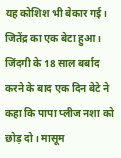यह कोशिश भी बेकार गई। जितेंद्र का एक बेटा हुआ। जिंदगी के 18 साल बर्बाद करने के बाद एक दिन बेटे ने कहा कि पापा प्लीज नशा को छोड़ दो। मासूम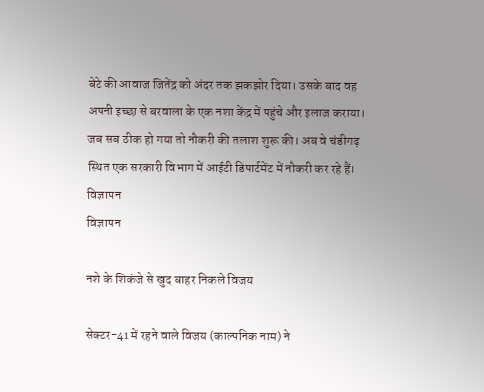बेटे की आवाज जितेंद्र को अंदर तक झकझोर दिया। उसके बाद वह अपनी इच्छा से बरवाला के एक नशा केंद्र में पहुंचे और इलाज कराया। जब सब ठीक हो गया तो नौकरी की तलाश शुरू की। अब वे चंडीगढ़ स्थित एक सरकारी विभाग में आईटी डिपार्टमेंट में नौकरी कर रहे हैं।
विज्ञापन
विज्ञापन

नशे के शिकंजे से खुद बाहर निकले विजय

सेक्टर-41 में रहने वाले विजय (काल्पनिक नाम) ने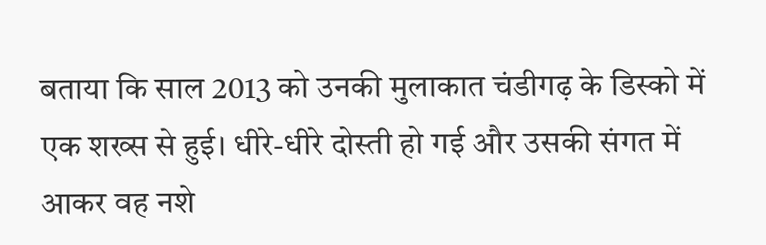बताया कि साल 2013 को उनकी मुलाकात चंडीगढ़ के डिस्को में एक शख्स से हुई। धीरे-धीरे दोस्ती हो गई और उसकी संगत में आकर वह नशे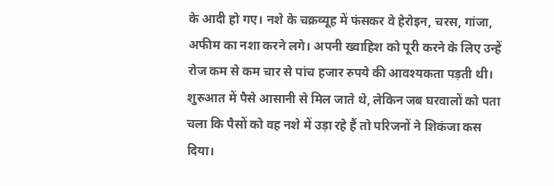के आदी हो गए। नशे के चक्रव्यूह में फंसकर वे हेरोइन, चरस, गांजा, अफीम का नशा करने लगे। अपनी ख्वाहिश को पूरी करने के लिए उन्हें रोज कम से कम चार से पांच हजार रुपये की आवश्यकता पड़ती थी। शुरुआत में पैसे आसानी से मिल जाते थे, लेकिन जब घरवालों को पता चला कि पैसों को वह नशे में उड़ा रहे हैं तो परिजनों ने शिकंजा कस दिया।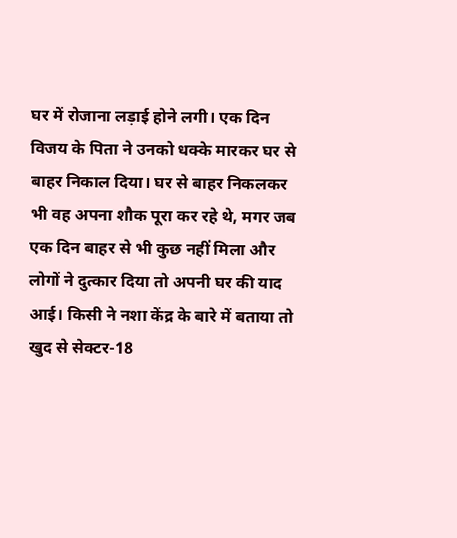घर में रोजाना लड़ाई होने लगी। एक दिन विजय के पिता ने उनको धक्के मारकर घर से बाहर निकाल दिया। घर से बाहर निकलकर भी वह अपना शौक पूरा कर रहे थे, मगर जब एक दिन बाहर से भी कुछ नहीं मिला और लोगों ने दुत्कार दिया तो अपनी घर की याद आई। किसी ने नशा केंद्र के बारे में बताया तो खुद से सेक्टर-18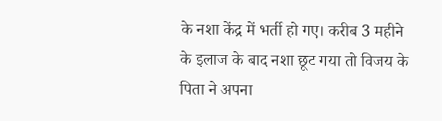के नशा केंद्र में भर्ती हो गए। करीब 3 महीने के इलाज के बाद नशा छूट गया तो विजय के पिता ने अपना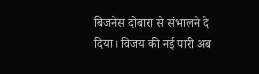बिजनेस दोबारा से संभालने दे दिया। विजय की नई पारी अब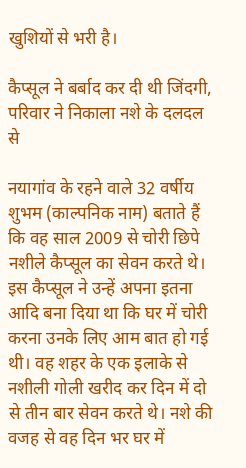खुशियों से भरी है।

कैप्सूल ने बर्बाद कर दी थी जिंदगी, परिवार ने निकाला नशे के दलदल से

नयागांव के रहने वाले 32 वर्षीय शुभम (काल्पनिक नाम) बताते हैं कि वह साल 2009 से चोरी छिपे नशीले कैप्सूल का सेवन करते थे। इस कैप्सूल ने उन्हें अपना इतना आदि बना दिया था कि घर में चोरी करना उनके लिए आम बात हो गई थी। वह शहर के एक इलाके से नशीली गोली खरीद कर दिन में दो से तीन बार सेवन करते थे। नशे की वजह से वह दिन भर घर में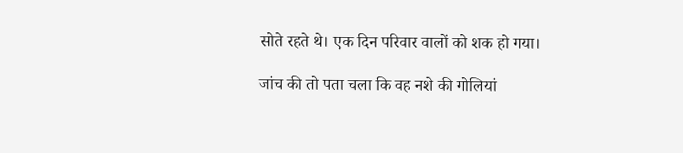सोते रहते थे। एक दिन परिवार वालों को शक हो गया।

जांच की तो पता चला कि वह नशे की गोलियां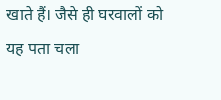खाते हैं। जैसे ही घरवालों को यह पता चला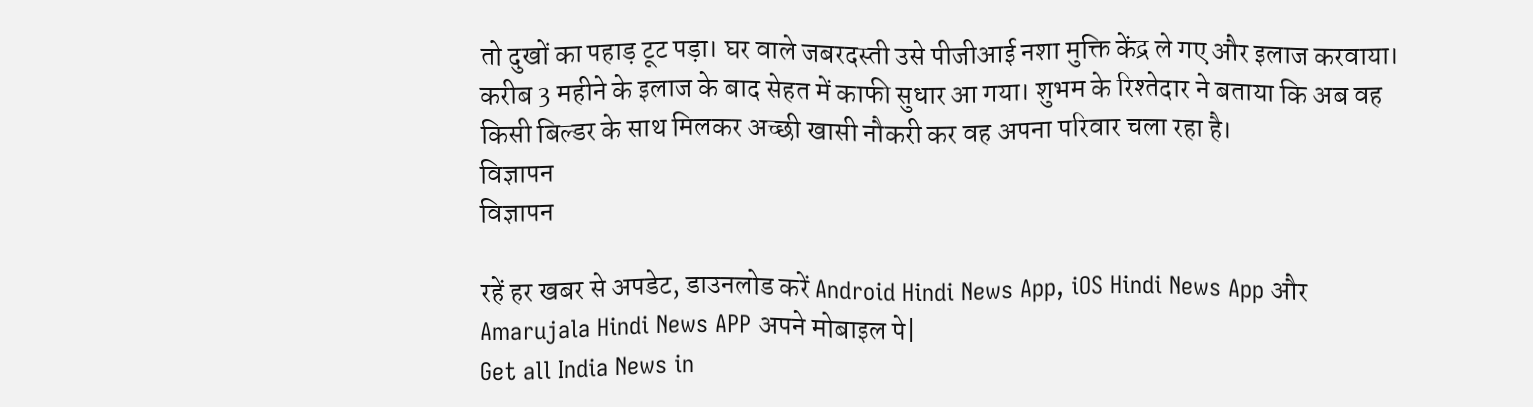तो दुखों का पहाड़ टूट पड़ा। घर वाले जबरदस्ती उसे पीजीआई नशा मुक्ति केंद्र ले गए और इलाज करवाया। करीब 3 महीने के इलाज के बाद सेहत में काफी सुधार आ गया। शुभम के रिश्तेदार ने बताया कि अब वह किसी बिल्डर के साथ मिलकर अच्छी खासी नौकरी कर वह अपना परिवार चला रहा है।
विज्ञापन
विज्ञापन

रहें हर खबर से अपडेट, डाउनलोड करें Android Hindi News App, iOS Hindi News App और Amarujala Hindi News APP अपने मोबाइल पे|
Get all India News in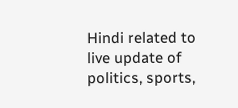Hindi related to live update of politics, sports,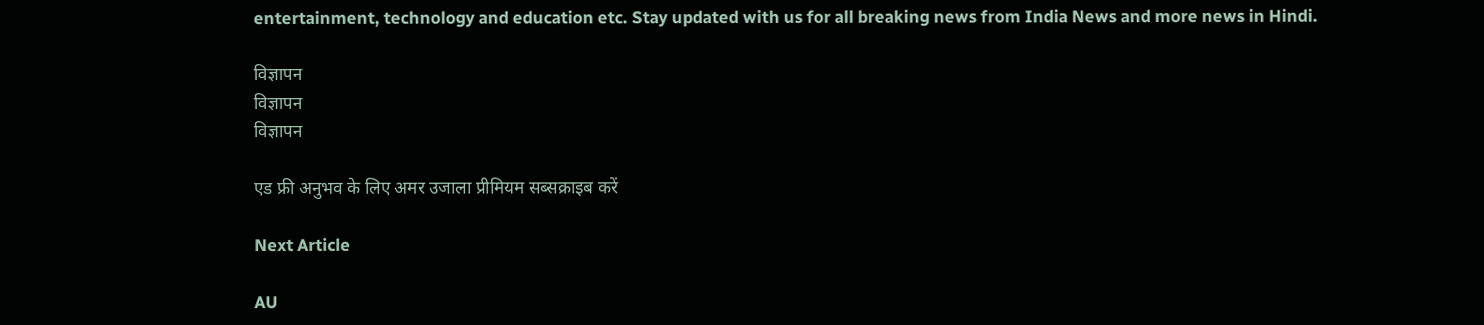entertainment, technology and education etc. Stay updated with us for all breaking news from India News and more news in Hindi.

विज्ञापन
विज्ञापन
विज्ञापन

एड फ्री अनुभव के लिए अमर उजाला प्रीमियम सब्सक्राइब करें

Next Article

AU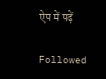ऐप में पढ़ें

Followed